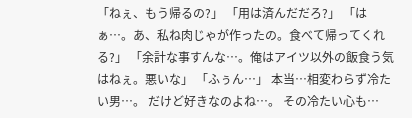「ねぇ、もう帰るの?」 「用は済んだだろ?」 「はぁ…。あ、私ね肉じゃが作ったの。食べて帰ってくれる?」 「余計な事すんな…。俺はアイツ以外の飯食う気はねぇ。悪いな」 「ふぅん…」 本当…相変わらず冷たい男…。 だけど好きなのよね…。 その冷たい心も…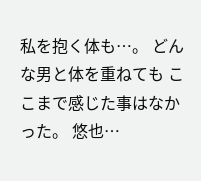私を抱く体も…。 どんな男と体を重ねても ここまで感じた事はなかった。 悠也…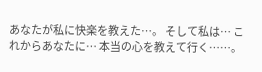あなたが私に快楽を教えた…。 そして私は… これからあなたに… 本当の心を教えて行く……。